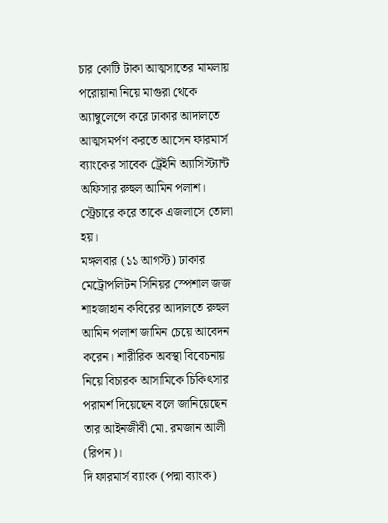চার কোটি টাকা আত্মসাতের মামলায় পরোয়ানা নিয়ে মাগুরা থেকে অ্যাম্বুলেন্সে করে ঢাকার আদালতে আত্মসমর্পণ করতে আসেন ফারমার্স ব্যাংকের সাবেক ট্রেইনি অ্যাসিস্ট্যান্ট অফিসার রুহুল আমিন পলাশ। স্ট্রেচারে করে তাকে এজলাসে তোলা হয়।
মঙ্গলবার (১১ আগস্ট) ঢাকার মেট্রোপলিটন সিনিয়র স্পেশাল জজ শাহজাহান কবিরের আদালতে রুহুল আমিন পলাশ জামিন চেয়ে আবেদন করেন। শারীরিক অবস্থা বিবেচনায় নিয়ে বিচারক আসামিকে চিকিৎসার পরামর্শ দিয়েছেন বলে জানিয়েছেন তার আইনজীবী মো. রমজান আলী (রিপন)।
দি ফারমার্স ব্যাংক (পদ্মা ব্যাংক)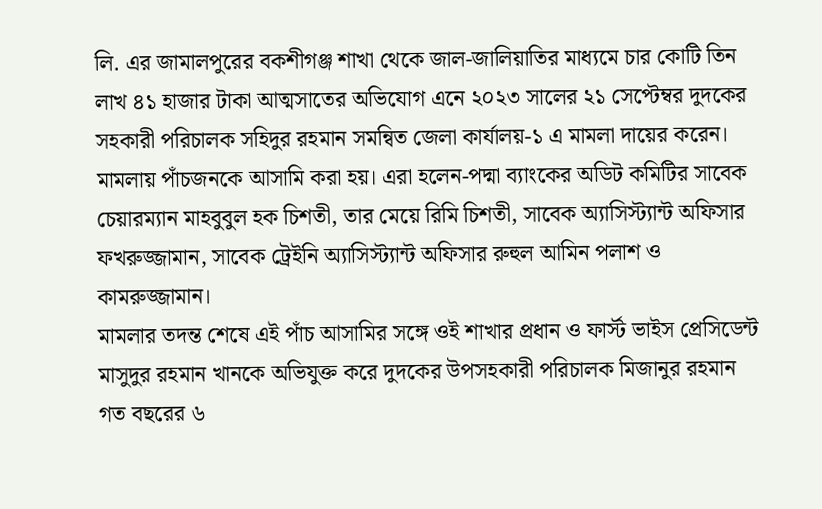লি. এর জামালপুরের বকশীগঞ্জ শাখা থেকে জাল-জালিয়াতির মাধ্যমে চার কোটি তিন লাখ ৪১ হাজার টাকা আত্মসাতের অভিযোগ এনে ২০২৩ সালের ২১ সেপ্টেম্বর দুদকের সহকারী পরিচালক সহিদুর রহমান সমন্বিত জেলা কার্যালয়-১ এ মামলা দায়ের করেন। মামলায় পাঁচজনকে আসামি করা হয়। এরা হলেন-পদ্মা ব্যাংকের অডিট কমিটির সাবেক চেয়ারম্যান মাহবুবুল হক চিশতী, তার মেয়ে রিমি চিশতী, সাবেক অ্যাসিস্ট্যান্ট অফিসার ফখরুজ্জামান, সাবেক ট্রেইনি অ্যাসিস্ট্যান্ট অফিসার রুহুল আমিন পলাশ ও কামরুজ্জামান।
মামলার তদন্ত শেষে এই পাঁচ আসামির সঙ্গে ওই শাখার প্রধান ও ফার্স্ট ভাইস প্রেসিডেন্ট মাসুদুর রহমান খানকে অভিযুক্ত করে দুদকের উপসহকারী পরিচালক মিজানুর রহমান গত বছরের ৬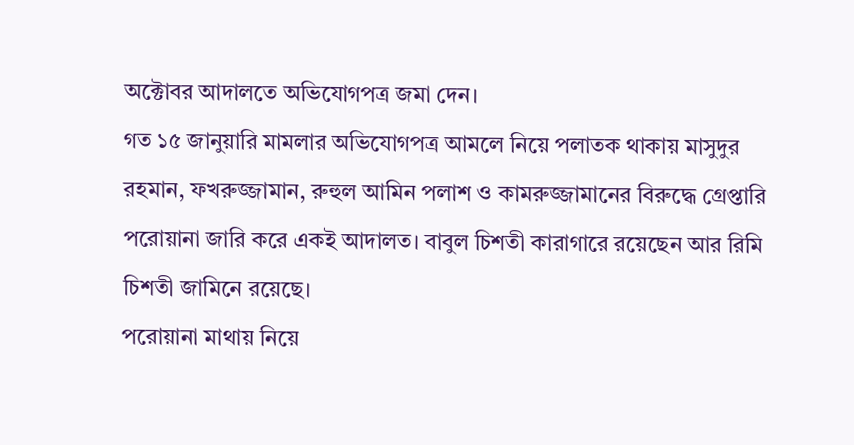অক্টোবর আদালতে অভিযোগপত্র জমা দেন।
গত ১৫ জানুয়ারি মামলার অভিযোগপত্র আমলে নিয়ে পলাতক থাকায় মাসুদুর রহমান, ফখরুজ্জামান, রুহুল আমিন পলাশ ও কামরুজ্জামানের বিরুদ্ধে গ্রেপ্তারি পরোয়ানা জারি করে একই আদালত। বাবুল চিশতী কারাগারে রয়েছেন আর রিমি চিশতী জামিনে রয়েছে।
পরোয়ানা মাথায় নিয়ে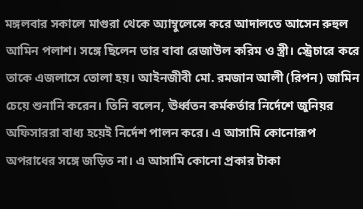মঙ্গলবার সকালে মাগুরা থেকে অ্যাম্বুলেন্সে করে আদালতে আসেন রুহুল আমিন পলাশ। সঙ্গে ছিলেন তার বাবা রেজাউল করিম ও স্ত্রী। স্ট্রেচারে করে তাকে এজলাসে তোলা হয়। আইনজীবী মো. রমজান আলী (রিপন) জামিন চেয়ে শুনানি করেন। তিনি বলেন, ঊর্ধ্বতন কর্মকর্তার নির্দেশে জুনিয়র অফিসাররা বাধ্য হয়েই নির্দেশ পালন করে। এ আসামি কোনোরূপ অপরাধের সঙ্গে জড়িত না। এ আসামি কোনো প্রকার টাকা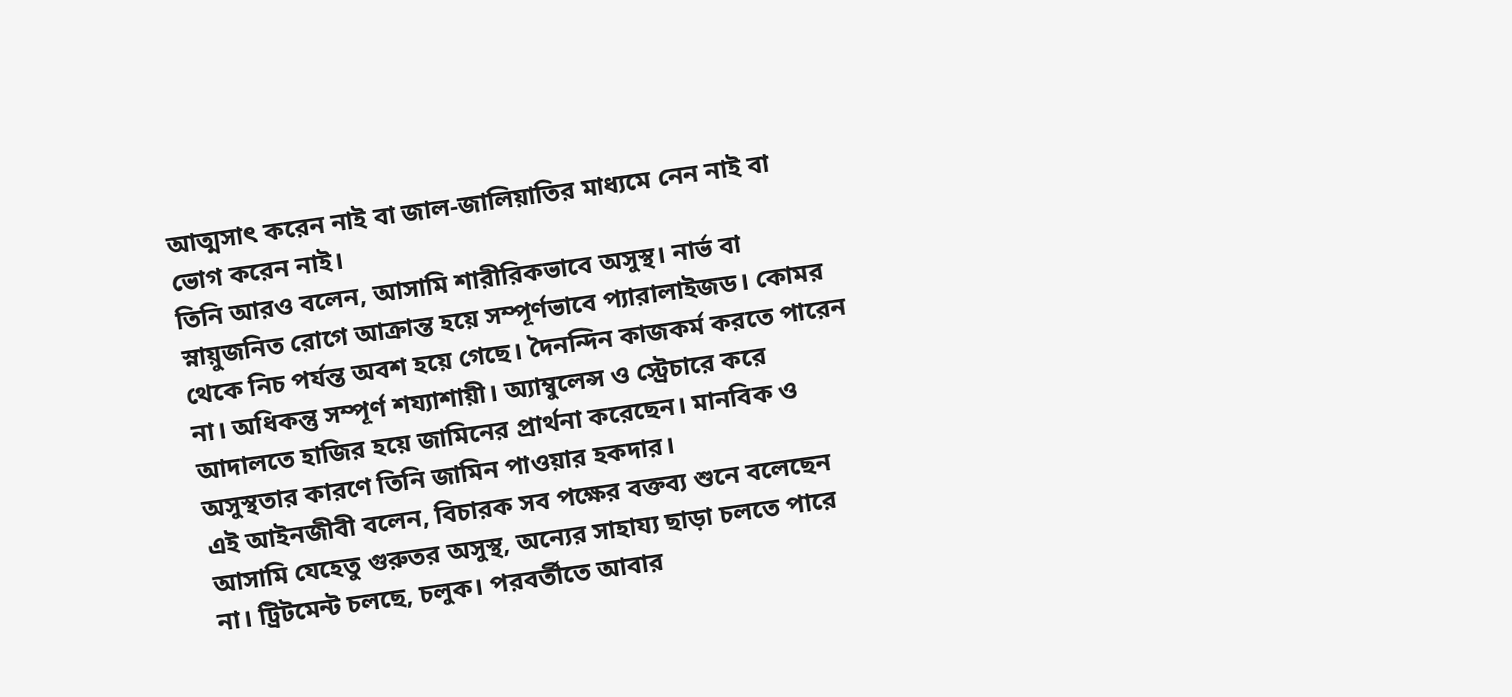আত্মসাৎ করেন নাই বা জাল-জালিয়াতির মাধ্যমে নেন নাই বা ভোগ করেন নাই।
তিনি আরও বলেন, আসামি শারীরিকভাবে অসুস্থ। নার্ভ বা স্নায়ুজনিত রোগে আক্রান্ত হয়ে সম্পূর্ণভাবে প্যারালাইজড। কোমর থেকে নিচ পর্যন্ত অবশ হয়ে গেছে। দৈনন্দিন কাজকর্ম করতে পারেন না। অধিকন্তু সম্পূর্ণ শয্যাশায়ী। অ্যাম্বুলেন্স ও স্ট্রেচারে করে আদালতে হাজির হয়ে জামিনের প্রার্থনা করেছেন। মানবিক ও অসুস্থতার কারণে তিনি জামিন পাওয়ার হকদার।
এই আইনজীবী বলেন, বিচারক সব পক্ষের বক্তব্য শুনে বলেছেন আসামি যেহেতু গুরুতর অসুস্থ, অন্যের সাহায্য ছাড়া চলতে পারে না। ট্রিটমেন্ট চলছে, চলুক। পরবর্তীতে আবার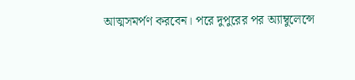আত্মসমর্পণ করবেন। পরে দুপুরের পর অ্যাম্বুলেন্সে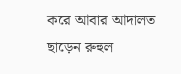করে আবার আদালত ছাড়েন রুহুল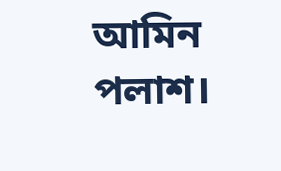আমিন পলাশ।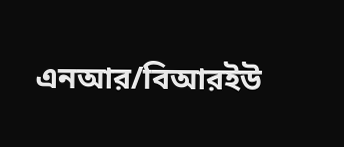এনআর/বিআরইউ